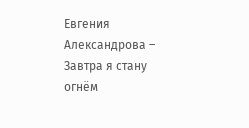Евгения Александрова – Завтра я стану огнём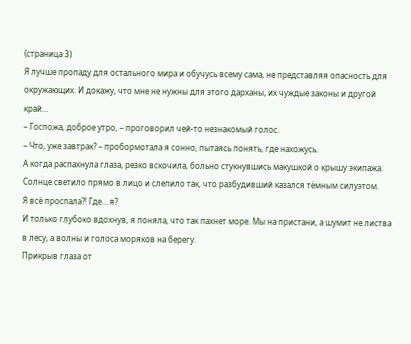(страница 3)
Я лучше пропаду для остального мира и обучусь всему сама, не представляя опасность для окружающих. И докажу, что мне не нужны для этого дарханы, их чуждые законы и другой край…
– Госпожа, доброе утро, – проговорил чей-то незнакомый голос.
– Что, уже завтрак? – пробормотала я сонно, пытаясь понять, где нахожусь.
А когда распахнула глаза, резко вскочила, больно стукнувшись макушкой о крышу экипажа. Солнце светило прямо в лицо и слепило так, что разбудивший казался тёмным силуэтом.
Я всё проспала?! Где… я?
И только глубоко вдохнув, я поняла, что так пахнет море. Мы на пристани, а шумит не листва в лесу, а волны и голоса моряков на берегу.
Прикрыв глаза от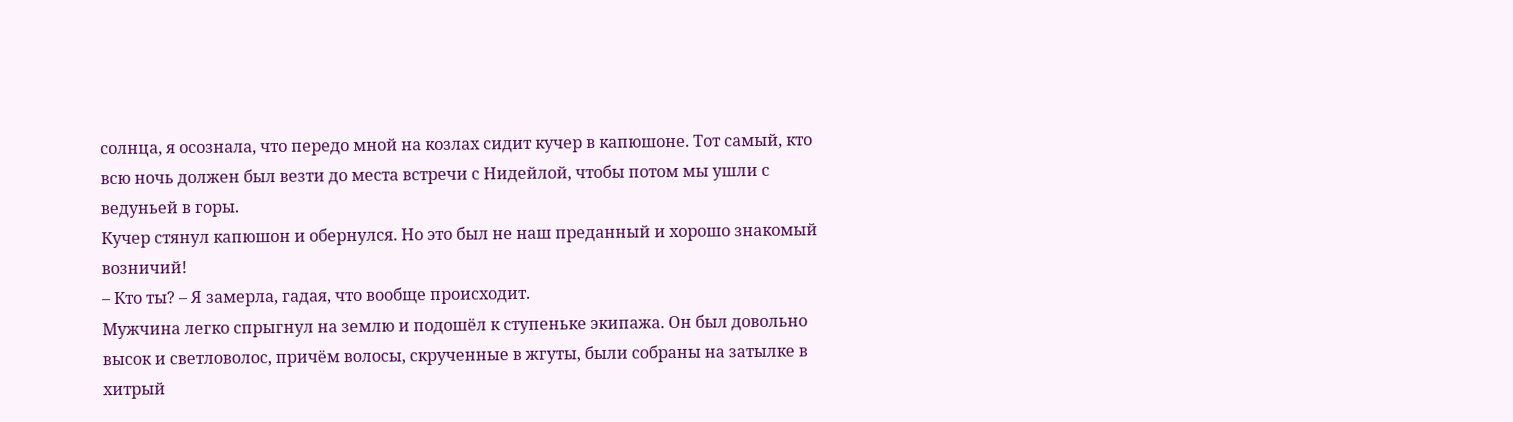солнца, я осознала, что передо мной на козлах сидит кучер в капюшоне. Тот самый, кто всю ночь должен был везти до места встречи с Нидейлой, чтобы потом мы ушли с ведуньей в горы.
Кучер стянул капюшон и обернулся. Но это был не наш преданный и хорошо знакомый возничий!
– Кто ты? – Я замерла, гадая, что вообще происходит.
Мужчина легко спрыгнул на землю и подошёл к ступеньке экипажа. Он был довольно высок и светловолос, причём волосы, скрученные в жгуты, были собраны на затылке в хитрый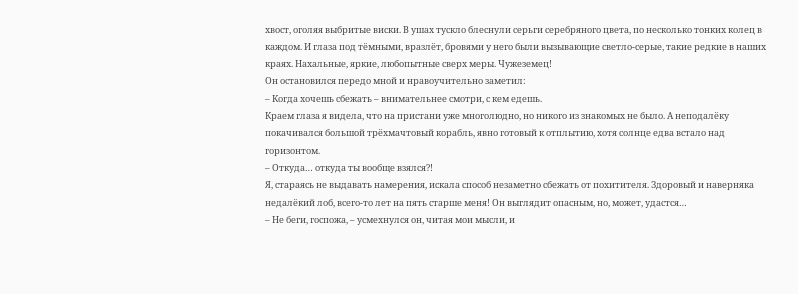хвост, оголяя выбритые виски. В ушах тускло блеснули серьги серебряного цвета, по несколько тонких колец в каждом. И глаза под тёмными, вразлёт, бровями у него были вызывающие светло-серые, такие редкие в наших краях. Нахальные, яркие, любопытные сверх меры. Чужеземец!
Он остановился передо мной и нравоучительно заметил:
– Когда хочешь сбежать – внимательнее смотри, с кем едешь.
Краем глаза я видела, что на пристани уже многолюдно, но никого из знакомых не было. А неподалёку покачивался большой трёхмачтовый корабль, явно готовый к отплытию, хотя солнце едва встало над горизонтом.
– Откуда… откуда ты вообще взялся?!
Я, стараясь не выдавать намерения, искала способ незаметно сбежать от похитителя. Здоровый и наверняка недалёкий лоб, всего-то лет на пять старше меня! Он выглядит опасным, но, может, удастся…
– Не беги, госпожа, – усмехнулся он, читая мои мысли, и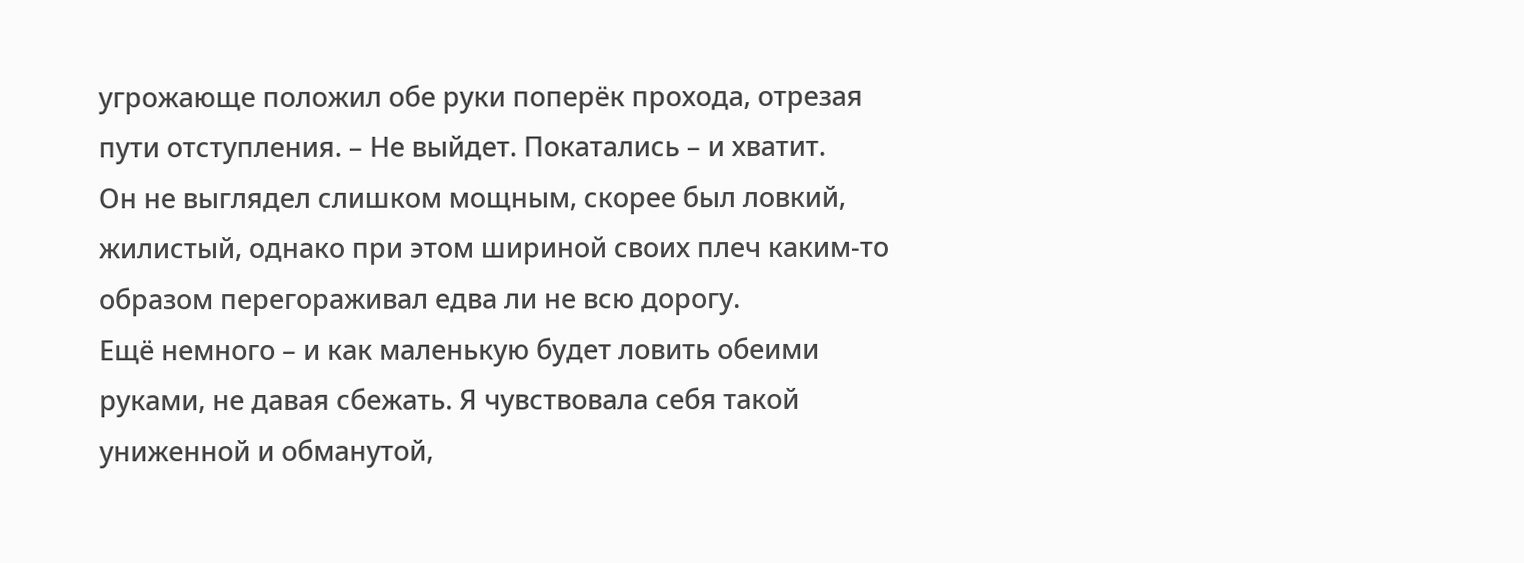угрожающе положил обе руки поперёк прохода, отрезая пути отступления. – Не выйдет. Покатались – и хватит.
Он не выглядел слишком мощным, скорее был ловкий, жилистый, однако при этом шириной своих плеч каким-то образом перегораживал едва ли не всю дорогу.
Ещё немного – и как маленькую будет ловить обеими руками, не давая сбежать. Я чувствовала себя такой униженной и обманутой,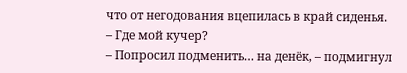что от негодования вцепилась в край сиденья.
– Где мой кучер?
– Попросил подменить… на денёк, – подмигнул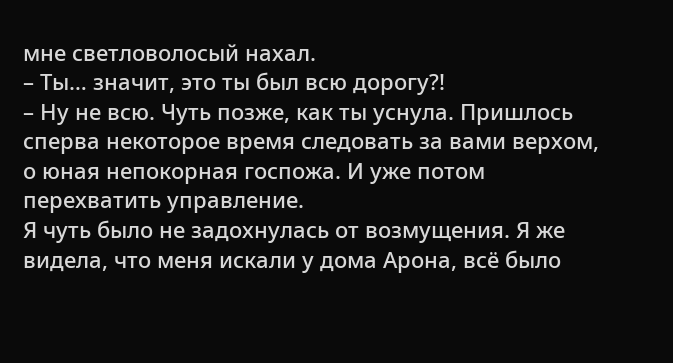мне светловолосый нахал.
– Ты… значит, это ты был всю дорогу?!
– Ну не всю. Чуть позже, как ты уснула. Пришлось сперва некоторое время следовать за вами верхом, о юная непокорная госпожа. И уже потом перехватить управление.
Я чуть было не задохнулась от возмущения. Я же видела, что меня искали у дома Арона, всё было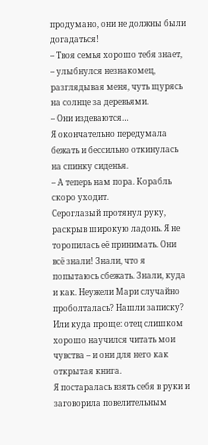продумано, они не должны были догадаться!
– Твоя семья хорошо тебя знает, – улыбнулся незнакомец, разглядывая меня, чуть щурясь на солнце за деревьями.
– Они издеваются…
Я окончательно передумала бежать и бессильно откинулась на спинку сиденья.
– А теперь нам пора. Корабль скоро уходит.
Сероглазый протянул руку, раскрыв широкую ладонь. Я не торопилась её принимать. Они всё знали! Знали, что я попытаюсь сбежать. Знали, куда и как. Неужели Мари случайно проболталась? Нашли записку? Или куда проще: отец слишком хорошо научился читать мои чувства – и они для него как открытая книга.
Я постаралась взять себя в руки и заговорила повелительным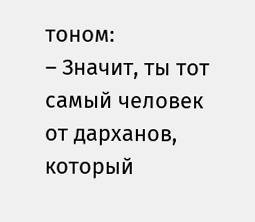тоном:
– Значит, ты тот самый человек от дарханов, который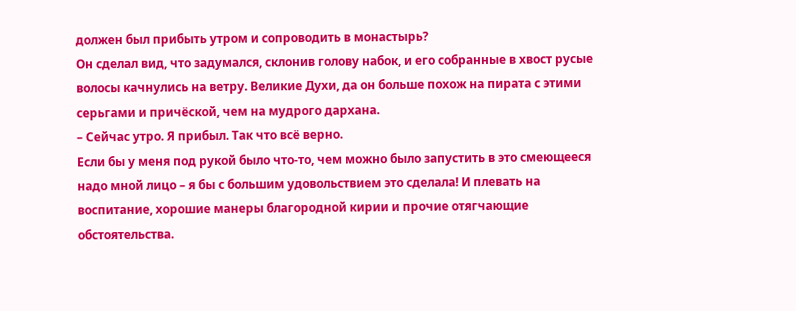должен был прибыть утром и сопроводить в монастырь?
Он сделал вид, что задумался, склонив голову набок, и его собранные в хвост русые волосы качнулись на ветру. Великие Духи, да он больше похож на пирата с этими серьгами и причёской, чем на мудрого дархана.
– Сейчас утро. Я прибыл. Так что всё верно.
Если бы у меня под рукой было что-то, чем можно было запустить в это смеющееся надо мной лицо – я бы с большим удовольствием это сделала! И плевать на воспитание, хорошие манеры благородной кирии и прочие отягчающие обстоятельства.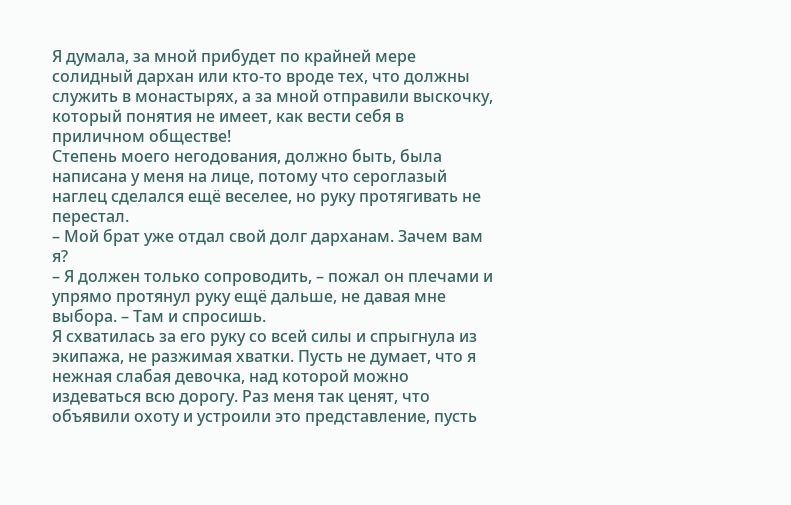Я думала, за мной прибудет по крайней мере солидный дархан или кто-то вроде тех, что должны служить в монастырях, а за мной отправили выскочку, который понятия не имеет, как вести себя в приличном обществе!
Степень моего негодования, должно быть, была написана у меня на лице, потому что сероглазый наглец сделался ещё веселее, но руку протягивать не перестал.
– Мой брат уже отдал свой долг дарханам. Зачем вам я?
– Я должен только сопроводить, – пожал он плечами и упрямо протянул руку ещё дальше, не давая мне выбора. – Там и спросишь.
Я схватилась за его руку со всей силы и спрыгнула из экипажа, не разжимая хватки. Пусть не думает, что я нежная слабая девочка, над которой можно издеваться всю дорогу. Раз меня так ценят, что объявили охоту и устроили это представление, пусть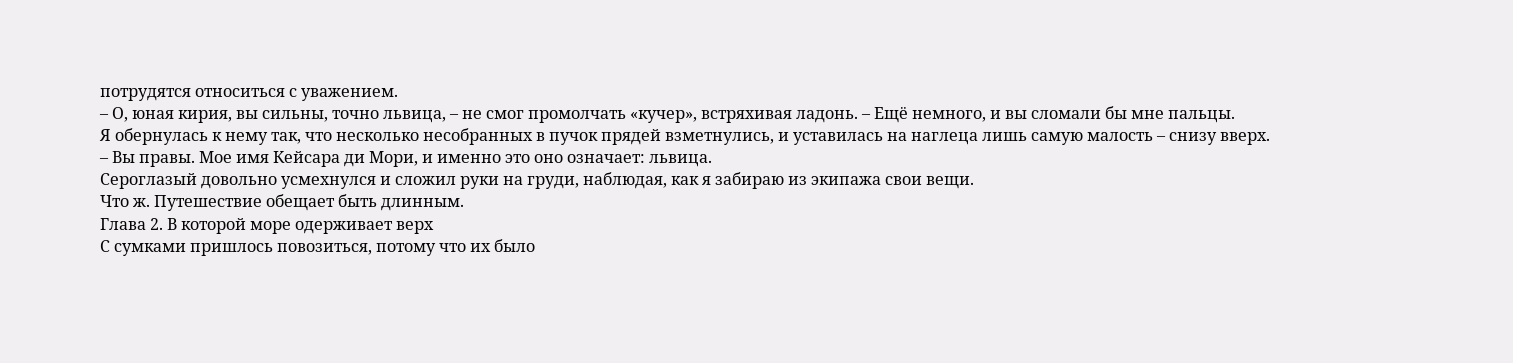потрудятся относиться с уважением.
– О, юная кирия, вы сильны, точно львица, – не смог промолчать «кучер», встряхивая ладонь. – Ещё немного, и вы сломали бы мне пальцы.
Я обернулась к нему так, что несколько несобранных в пучок прядей взметнулись, и уставилась на наглеца лишь самую малость – снизу вверх.
– Вы правы. Мое имя Кейсара ди Мори, и именно это оно означает: львица.
Сероглазый довольно усмехнулся и сложил руки на груди, наблюдая, как я забираю из экипажа свои вещи.
Что ж. Путешествие обещает быть длинным.
Глава 2. В которой море одерживает верх
С сумками пришлось повозиться, потому что их было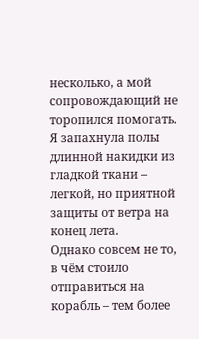несколько, а мой сопровождающий не торопился помогать. Я запахнула полы длинной накидки из гладкой ткани – легкой, но приятной защиты от ветра на конец лета.
Однако совсем не то, в чём стоило отправиться на корабль – тем более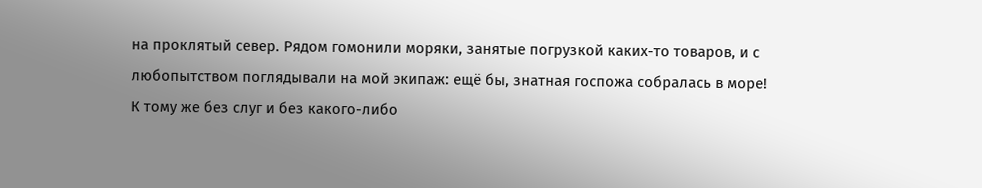на проклятый север. Рядом гомонили моряки, занятые погрузкой каких-то товаров, и с любопытством поглядывали на мой экипаж: ещё бы, знатная госпожа собралась в море! К тому же без слуг и без какого-либо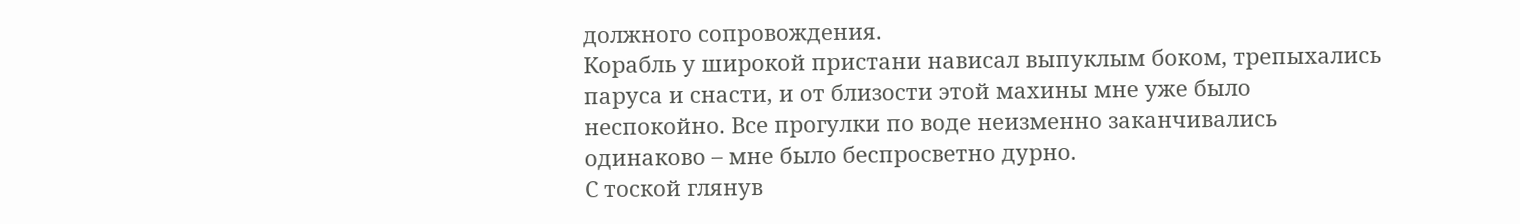должного сопровождения.
Корабль у широкой пристани нависал выпуклым боком, трепыхались паруса и снасти, и от близости этой махины мне уже было неспокойно. Все прогулки по воде неизменно заканчивались одинаково – мне было беспросветно дурно.
С тоской глянув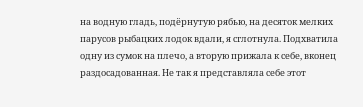на водную гладь, подёрнутую рябью, на десяток мелких парусов рыбацких лодок вдали, я сглотнула. Подхватила одну из сумок на плечо, а вторую прижала к себе, вконец раздосадованная. Не так я представляла себе этот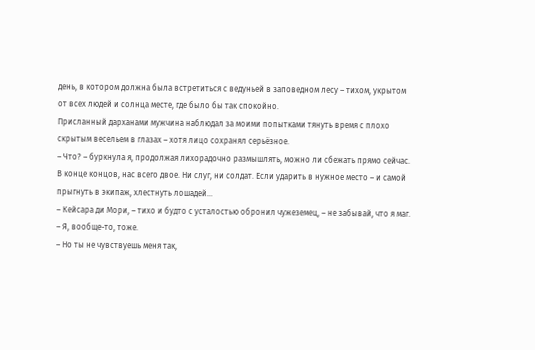день, в котором должна была встретиться с ведуньей в заповедном лесу – тихом, укрытом от всех людей и солнца месте, где было бы так спокойно.
Присланный дарханами мужчина наблюдал за моими попытками тянуть время с плохо скрытым весельем в глазах – хотя лицо сохранял серьёзное.
– Что? – буркнула я, продолжая лихорадочно размышлять, можно ли сбежать прямо сейчас.
В конце концов, нас всего двое. Ни слуг, ни солдат. Если ударить в нужное место – и самой прыгнуть в экипаж, хлестнуть лошадей…
– Кейсара ди Мори, – тихо и будто с усталостью обронил чужеземец, – не забывай, что я маг.
– Я, вообще-то, тоже.
– Но ты не чувствуешь меня так,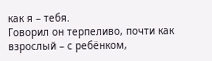как я – тебя.
Говорил он терпеливо, почти как взрослый – с ребёнком,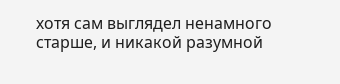хотя сам выглядел ненамного старше, и никакой разумной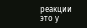реакции это у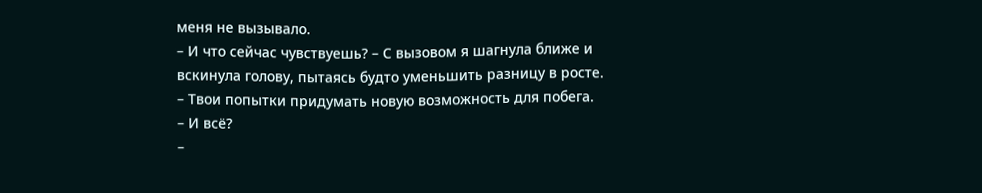меня не вызывало.
– И что сейчас чувствуешь? – С вызовом я шагнула ближе и вскинула голову, пытаясь будто уменьшить разницу в росте.
– Твои попытки придумать новую возможность для побега.
– И всё?
–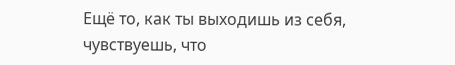Ещё то, как ты выходишь из себя, чувствуешь, что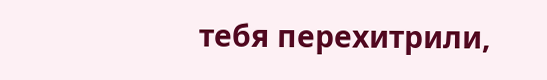тебя перехитрили,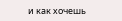и как хочешь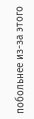побольнее из-за этого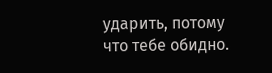ударить, потому что тебе обидно.